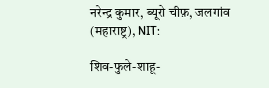नरेन्द्र कुमार, ब्यूरो चीफ़, जलगांव (महाराष्ट्र), NIT:

शिव-फुले-शाहू-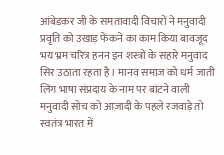आंबेडकर जी के समतावादी विचारों ने मनुवादी प्रवृति को उखाड़ फेंकने का काम किया बावजूद भय भ्रम चरित्र हनन इन शस्त्रों के सहारे मनुवाद सिर उठाता रहता है। मानव समाज को धर्म जाती लिंग भाषा संप्रदाय के नाम पर बांटने वाली मनुवादी सोच को आज़ादी के पहले रजवाड़े तो स्वतंत्र भारत में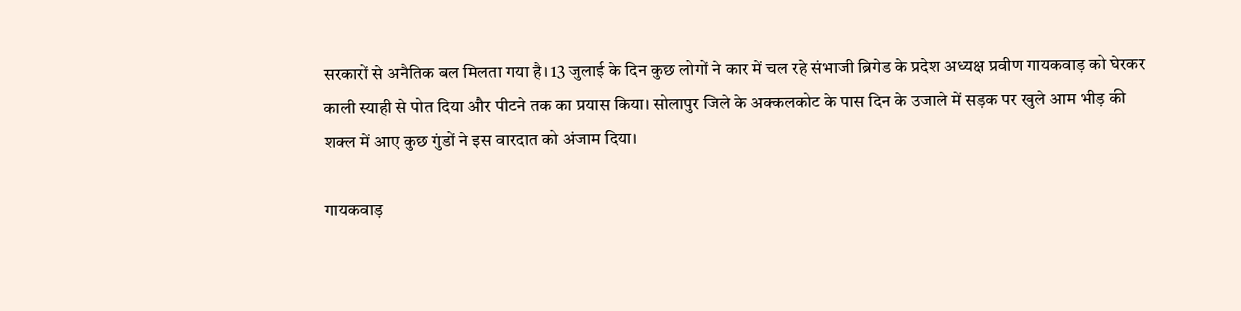सरकारों से अनैतिक बल मिलता गया है। 13 जुलाई के दिन कुछ लोगों ने कार में चल रहे संभाजी ब्रिगेड के प्रदेश अध्यक्ष प्रवीण गायकवाड़ को घेरकर काली स्याही से पोत दिया और पीटने तक का प्रयास किया। सोलापुर जिले के अक्कलकोट के पास दिन के उजाले में सड़क पर खुले आम भीड़ की शक्ल में आए कुछ गुंडों ने इस वारदात को अंजाम दिया।

गायकवाड़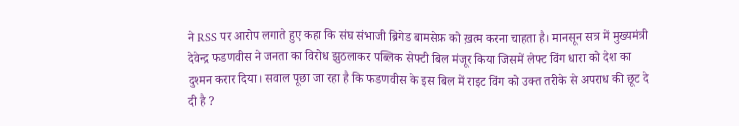ने RSS पर आरोप लगाते हुए कहा कि संघ संभाजी ब्रिगेड बामसेफ़ को ख़त्म करना चाहता है। मानसून सत्र में मुख्यमंत्री देवेन्द्र फडणवीस ने जनता का विरोध झुठलाकर पब्लिक सेफ्टी बिल मंजूर किया जिसमें लेफ्ट विंग धारा को देश का दुश्मन करार दिया। सवाल पूछा जा रहा है कि फडणवीस के इस बिल में राइट विंग को उक्त तरीके से अपराध की छूट दे दी है ?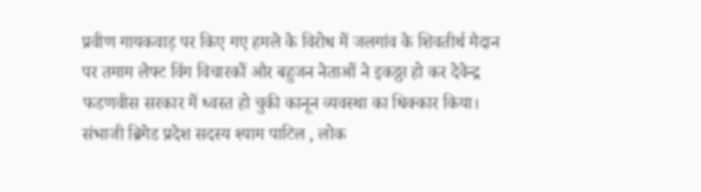प्रवीण गायकवाड़ पर किए गए हमले के विरोध में जलगांव के शिवतीर्थ मैदान पर तमाम लेफ्ट विंग विचारकों और बहुजन नेताओं ने इकठ्ठा हो कर देवेन्द्र फडणवीस सरकार में ध्वस्त हो चुकी कानून व्यवस्था का धिक्कार किया।
संभाजी ब्रिगेड प्रदेश सदस्य श्याम पाटिल , लोक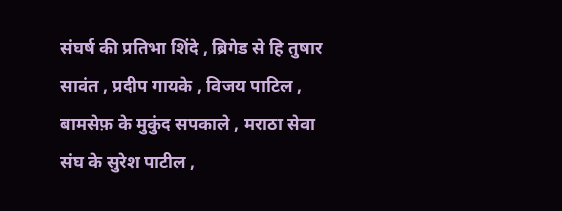संघर्ष की प्रतिभा शिंदे , ब्रिगेड से हि तुषार सावंत , प्रदीप गायके , विजय पाटिल , बामसेफ़ के मुकुंद सपकाले , मराठा सेवा संघ के सुरेश पाटील ,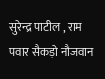सुरेन्द्र पाटील , राम पवार सैकड़ो नौजवान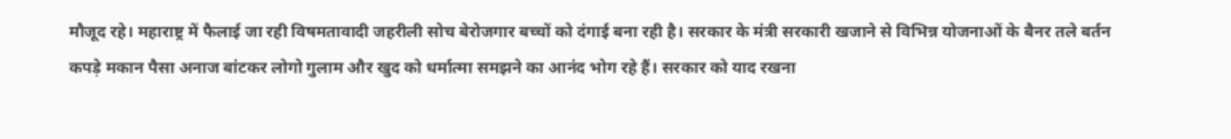मौजूद रहे। महाराष्ट्र में फैलाई जा रही विषमतावादी जहरीली सोच बेरोजगार बच्चों को दंगाई बना रही है। सरकार के मंत्री सरकारी खजाने से विभिन्न योजनाओं के बैनर तले बर्तन कपड़े मकान पैसा अनाज बांटकर लोगो गुलाम और खुद को धर्मात्मा समझने का आनंद भोग रहे हैं। सरकार को याद रखना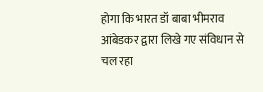होगा कि भारत डॉ बाबा भीमराव आंबेडकर द्वारा लिखे गए संविधान से चल रहा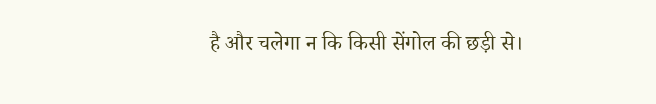है और चलेगा न कि किसी सेंगोल की छड़ी से।